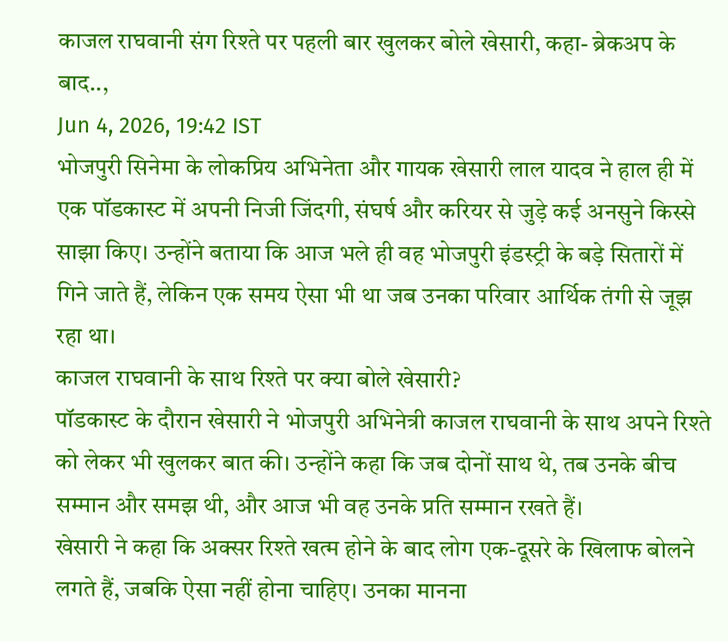काजल राघवानी संग रिश्ते पर पहली बार खुलकर बोले खेसारी, कहा- ब्रेकअप के बाद..,
Jun 4, 2026, 19:42 IST
भोजपुरी सिनेमा के लोकप्रिय अभिनेता और गायक खेसारी लाल यादव ने हाल ही में एक पॉडकास्ट में अपनी निजी जिंदगी, संघर्ष और करियर से जुड़े कई अनसुने किस्से साझा किए। उन्होंने बताया कि आज भले ही वह भोजपुरी इंडस्ट्री के बड़े सितारों में गिने जाते हैं, लेकिन एक समय ऐसा भी था जब उनका परिवार आर्थिक तंगी से जूझ रहा था।
काजल राघवानी के साथ रिश्ते पर क्या बोले खेसारी?
पॉडकास्ट के दौरान खेसारी ने भोजपुरी अभिनेत्री काजल राघवानी के साथ अपने रिश्ते को लेकर भी खुलकर बात की। उन्होंने कहा कि जब दोनों साथ थे, तब उनके बीच सम्मान और समझ थी, और आज भी वह उनके प्रति सम्मान रखते हैं।
खेसारी ने कहा कि अक्सर रिश्ते खत्म होने के बाद लोग एक-दूसरे के खिलाफ बोलने लगते हैं, जबकि ऐसा नहीं होना चाहिए। उनका मानना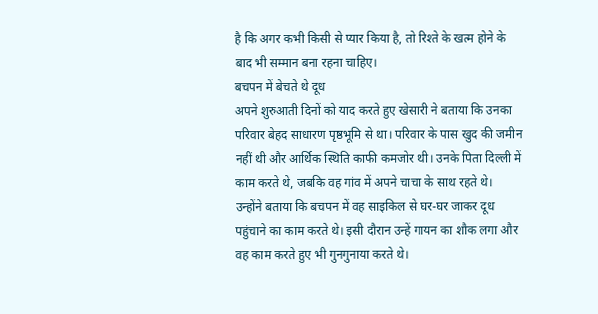है कि अगर कभी किसी से प्यार किया है, तो रिश्ते के खत्म होने के बाद भी सम्मान बना रहना चाहिए।
बचपन में बेचते थे दूध
अपने शुरुआती दिनों को याद करते हुए खेसारी ने बताया कि उनका परिवार बेहद साधारण पृष्ठभूमि से था। परिवार के पास खुद की जमीन नहीं थी और आर्थिक स्थिति काफी कमजोर थी। उनके पिता दिल्ली में काम करते थे, जबकि वह गांव में अपने चाचा के साथ रहते थे।
उन्होंने बताया कि बचपन में वह साइकिल से घर-घर जाकर दूध पहुंचाने का काम करते थे। इसी दौरान उन्हें गायन का शौक लगा और वह काम करते हुए भी गुनगुनाया करते थे।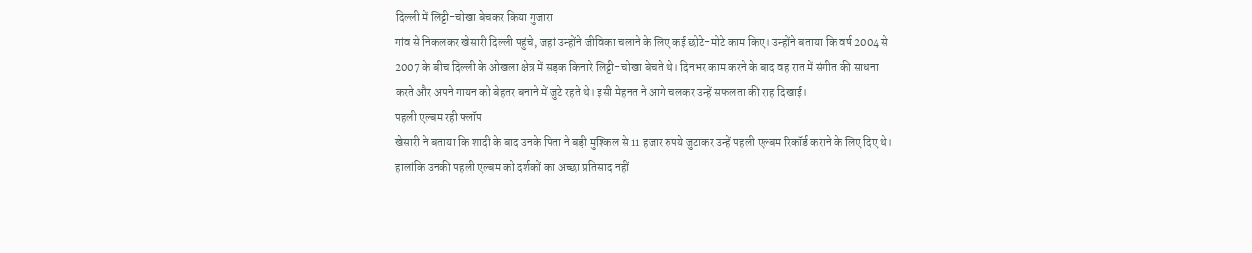दिल्ली में लिट्टी-चोखा बेचकर किया गुजारा
गांव से निकलकर खेसारी दिल्ली पहुंचे, जहां उन्होंने जीविका चलाने के लिए कई छोटे-मोटे काम किए। उन्होंने बताया कि वर्ष 2004 से 2007 के बीच दिल्ली के ओखला क्षेत्र में सड़क किनारे लिट्टी-चोखा बेचते थे। दिनभर काम करने के बाद वह रात में संगीत की साधना करते और अपने गायन को बेहतर बनाने में जुटे रहते थे। इसी मेहनत ने आगे चलकर उन्हें सफलता की राह दिखाई।
पहली एल्बम रही फ्लॉप
खेसारी ने बताया कि शादी के बाद उनके पिता ने बड़ी मुश्किल से 11 हजार रुपये जुटाकर उन्हें पहली एल्बम रिकॉर्ड कराने के लिए दिए थे। हालांकि उनकी पहली एल्बम को दर्शकों का अच्छा प्रतिसाद नहीं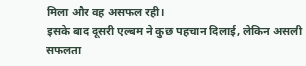मिला और वह असफल रही।
इसके बाद दूसरी एल्बम ने कुछ पहचान दिलाई, लेकिन असली सफलता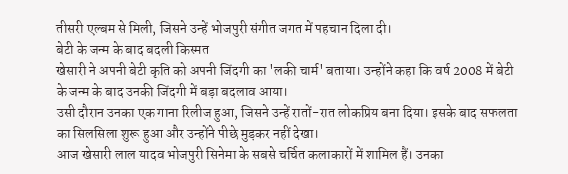तीसरी एल्बम से मिली, जिसने उन्हें भोजपुरी संगीत जगत में पहचान दिला दी।
बेटी के जन्म के बाद बदली किस्मत
खेसारी ने अपनी बेटी कृति को अपनी जिंदगी का 'लकी चार्म' बताया। उन्होंने कहा कि वर्ष 2008 में बेटी के जन्म के बाद उनकी जिंदगी में बड़ा बदलाव आया।
उसी दौरान उनका एक गाना रिलीज हुआ, जिसने उन्हें रातों-रात लोकप्रिय बना दिया। इसके बाद सफलता का सिलसिला शुरू हुआ और उन्होंने पीछे मुड़कर नहीं देखा।
आज खेसारी लाल यादव भोजपुरी सिनेमा के सबसे चर्चित कलाकारों में शामिल हैं। उनका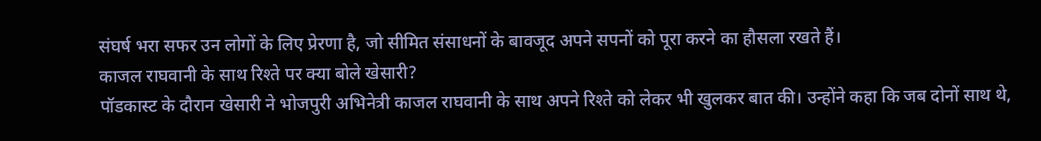संघर्ष भरा सफर उन लोगों के लिए प्रेरणा है, जो सीमित संसाधनों के बावजूद अपने सपनों को पूरा करने का हौसला रखते हैं।
काजल राघवानी के साथ रिश्ते पर क्या बोले खेसारी?
पॉडकास्ट के दौरान खेसारी ने भोजपुरी अभिनेत्री काजल राघवानी के साथ अपने रिश्ते को लेकर भी खुलकर बात की। उन्होंने कहा कि जब दोनों साथ थे,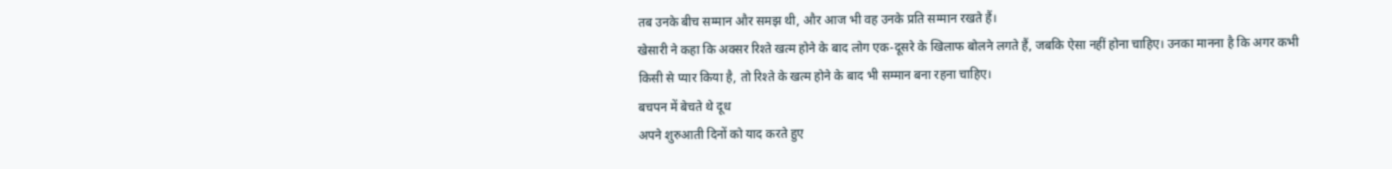तब उनके बीच सम्मान और समझ थी, और आज भी वह उनके प्रति सम्मान रखते हैं।
खेसारी ने कहा कि अक्सर रिश्ते खत्म होने के बाद लोग एक-दूसरे के खिलाफ बोलने लगते हैं, जबकि ऐसा नहीं होना चाहिए। उनका मानना है कि अगर कभी किसी से प्यार किया है, तो रिश्ते के खत्म होने के बाद भी सम्मान बना रहना चाहिए।
बचपन में बेचते थे दूध
अपने शुरुआती दिनों को याद करते हुए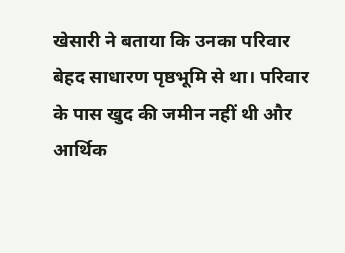खेसारी ने बताया कि उनका परिवार बेहद साधारण पृष्ठभूमि से था। परिवार के पास खुद की जमीन नहीं थी और आर्थिक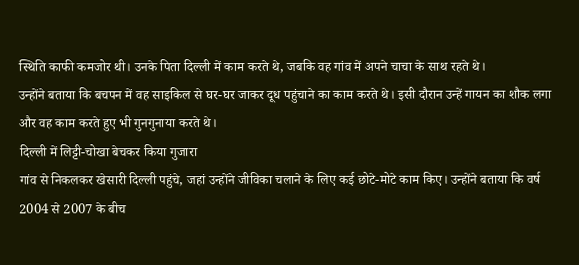स्थिति काफी कमजोर थी। उनके पिता दिल्ली में काम करते थे, जबकि वह गांव में अपने चाचा के साथ रहते थे।
उन्होंने बताया कि बचपन में वह साइकिल से घर-घर जाकर दूध पहुंचाने का काम करते थे। इसी दौरान उन्हें गायन का शौक लगा और वह काम करते हुए भी गुनगुनाया करते थे।
दिल्ली में लिट्टी-चोखा बेचकर किया गुजारा
गांव से निकलकर खेसारी दिल्ली पहुंचे, जहां उन्होंने जीविका चलाने के लिए कई छोटे-मोटे काम किए। उन्होंने बताया कि वर्ष 2004 से 2007 के बीच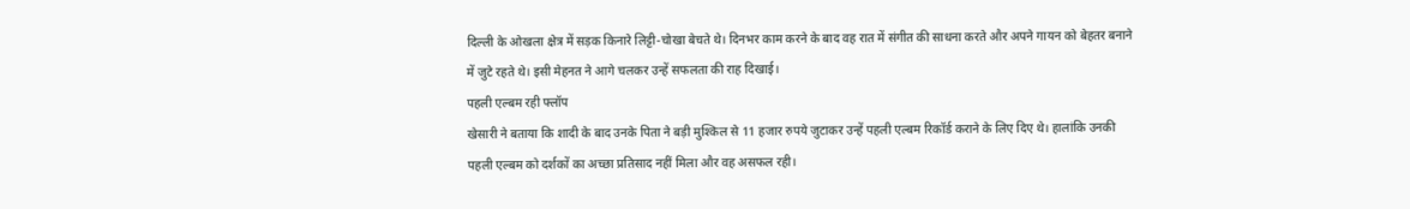दिल्ली के ओखला क्षेत्र में सड़क किनारे लिट्टी-चोखा बेचते थे। दिनभर काम करने के बाद वह रात में संगीत की साधना करते और अपने गायन को बेहतर बनाने में जुटे रहते थे। इसी मेहनत ने आगे चलकर उन्हें सफलता की राह दिखाई।
पहली एल्बम रही फ्लॉप
खेसारी ने बताया कि शादी के बाद उनके पिता ने बड़ी मुश्किल से 11 हजार रुपये जुटाकर उन्हें पहली एल्बम रिकॉर्ड कराने के लिए दिए थे। हालांकि उनकी पहली एल्बम को दर्शकों का अच्छा प्रतिसाद नहीं मिला और वह असफल रही।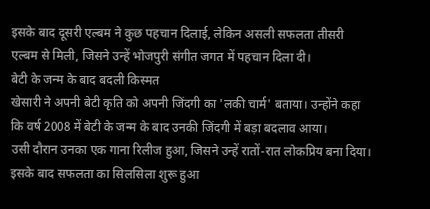इसके बाद दूसरी एल्बम ने कुछ पहचान दिलाई, लेकिन असली सफलता तीसरी एल्बम से मिली, जिसने उन्हें भोजपुरी संगीत जगत में पहचान दिला दी।
बेटी के जन्म के बाद बदली किस्मत
खेसारी ने अपनी बेटी कृति को अपनी जिंदगी का 'लकी चार्म' बताया। उन्होंने कहा कि वर्ष 2008 में बेटी के जन्म के बाद उनकी जिंदगी में बड़ा बदलाव आया।
उसी दौरान उनका एक गाना रिलीज हुआ, जिसने उन्हें रातों-रात लोकप्रिय बना दिया। इसके बाद सफलता का सिलसिला शुरू हुआ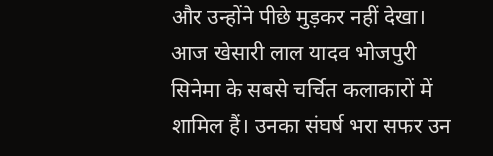और उन्होंने पीछे मुड़कर नहीं देखा।
आज खेसारी लाल यादव भोजपुरी सिनेमा के सबसे चर्चित कलाकारों में शामिल हैं। उनका संघर्ष भरा सफर उन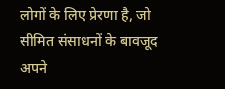लोगों के लिए प्रेरणा है, जो सीमित संसाधनों के बावजूद अपने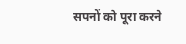सपनों को पूरा करने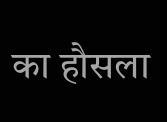का हौसला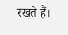रखते हैं।